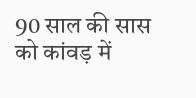90 साल की सास को कांवड़ में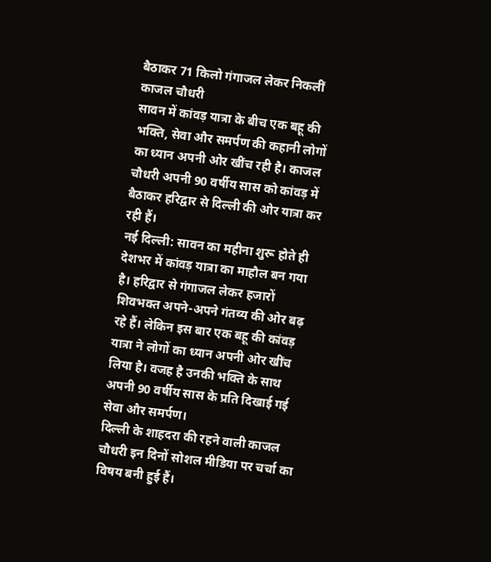बैठाकर 71 किलो गंगाजल लेकर निकलीं काजल चौधरी
सावन में कांवड़ यात्रा के बीच एक बहू की भक्ति, सेवा और समर्पण की कहानी लोगों का ध्यान अपनी ओर खींच रही है। काजल चौधरी अपनी 90 वर्षीय सास को कांवड़ में बैठाकर हरिद्वार से दिल्ली की ओर यात्रा कर रही हैं।
नई दिल्ली: सावन का महीना शुरू होते ही देशभर में कांवड़ यात्रा का माहौल बन गया है। हरिद्वार से गंगाजल लेकर हजारों शिवभक्त अपने-अपने गंतव्य की ओर बढ़ रहे हैं। लेकिन इस बार एक बहू की कांवड़ यात्रा ने लोगों का ध्यान अपनी ओर खींच लिया है। वजह है उनकी भक्ति के साथ अपनी 90 वर्षीय सास के प्रति दिखाई गई सेवा और समर्पण।
दिल्ली के शाहदरा की रहने वाली काजल चौधरी इन दिनों सोशल मीडिया पर चर्चा का विषय बनी हुई हैं।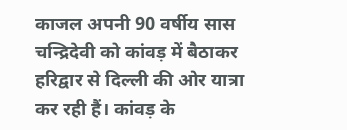काजल अपनी 90 वर्षीय सास चन्द्रिदेवी को कांवड़ में बैठाकर हरिद्वार से दिल्ली की ओर यात्रा कर रही हैं। कांवड़ के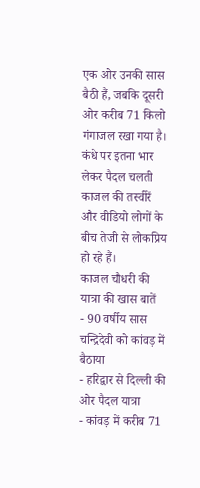एक ओर उनकी सास बैठी हैं, जबकि दूसरी ओर करीब 71 किलो गंगाजल रखा गया है। कंधे पर इतना भार लेकर पैदल चलती काजल की तस्वीरें और वीडियो लोगों के बीच तेजी से लोकप्रिय हो रहे हैं।
काजल चौधरी की यात्रा की खास बातें
- 90 वर्षीय सास चन्द्रिदेवी को कांवड़ में बैठाया
- हरिद्वार से दिल्ली की ओर पैदल यात्रा
- कांवड़ में करीब 71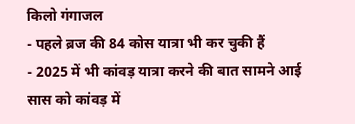किलो गंगाजल
- पहले ब्रज की 84 कोस यात्रा भी कर चुकी हैं
- 2025 में भी कांवड़ यात्रा करने की बात सामने आई
सास को कांवड़ में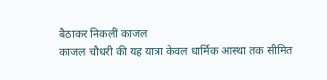बैठाकर निकलीं काजल
काजल चौधरी की यह यात्रा केवल धार्मिक आस्था तक सीमित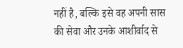नहीं है, बल्कि इसे वह अपनी सास की सेवा और उनके आशीर्वाद से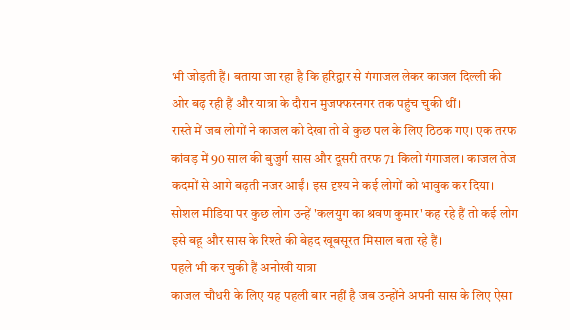भी जोड़ती हैं। बताया जा रहा है कि हरिद्वार से गंगाजल लेकर काजल दिल्ली की ओर बढ़ रही हैं और यात्रा के दौरान मुजफ्फरनगर तक पहुंच चुकी थीं।
रास्ते में जब लोगों ने काजल को देखा तो वे कुछ पल के लिए ठिठक गए। एक तरफ कांवड़ में 90 साल की बुजुर्ग सास और दूसरी तरफ 71 किलो गंगाजल। काजल तेज कदमों से आगे बढ़ती नजर आईं। इस दृश्य ने कई लोगों को भावुक कर दिया।
सोशल मीडिया पर कुछ लोग उन्हें 'कलयुग का श्रवण कुमार' कह रहे हैं तो कई लोग इसे बहू और सास के रिश्ते की बेहद खूबसूरत मिसाल बता रहे हैं।
पहले भी कर चुकी हैं अनोखी यात्रा
काजल चौधरी के लिए यह पहली बार नहीं है जब उन्होंने अपनी सास के लिए ऐसा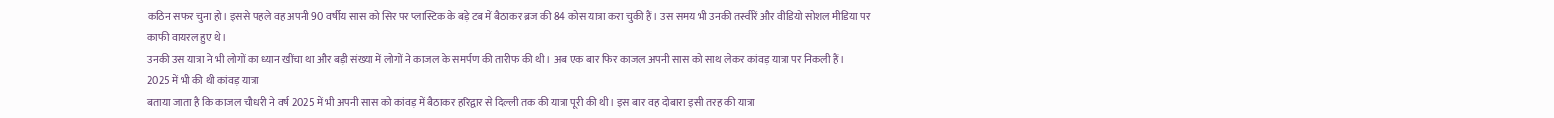कठिन सफर चुना हो। इससे पहले वह अपनी 90 वर्षीय सास को सिर पर प्लास्टिक के बड़े टब में बैठाकर ब्रज की 84 कोस यात्रा करा चुकी हैं। उस समय भी उनकी तस्वीरें और वीडियो सोशल मीडिया पर काफी वायरल हुए थे।
उनकी उस यात्रा ने भी लोगों का ध्यान खींचा था और बड़ी संख्या में लोगों ने काजल के समर्पण की तारीफ की थी। अब एक बार फिर काजल अपनी सास को साथ लेकर कांवड़ यात्रा पर निकली हैं।
2025 में भी की थी कांवड़ यात्रा
बताया जाता है कि काजल चौधरी ने वर्ष 2025 में भी अपनी सास को कांवड़ में बैठाकर हरिद्वार से दिल्ली तक की यात्रा पूरी की थी। इस बार वह दोबारा इसी तरह की यात्रा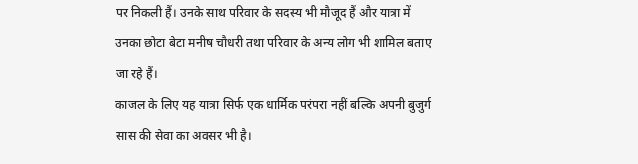पर निकली हैं। उनके साथ परिवार के सदस्य भी मौजूद हैं और यात्रा में उनका छोटा बेटा मनीष चौधरी तथा परिवार के अन्य लोग भी शामिल बताए जा रहे हैं।
काजल के लिए यह यात्रा सिर्फ एक धार्मिक परंपरा नहीं बल्कि अपनी बुजुर्ग सास की सेवा का अवसर भी है।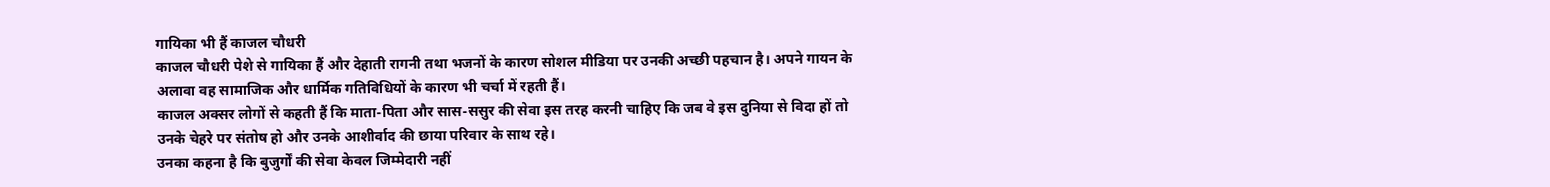गायिका भी हैं काजल चौधरी
काजल चौधरी पेशे से गायिका हैं और देहाती रागनी तथा भजनों के कारण सोशल मीडिया पर उनकी अच्छी पहचान है। अपने गायन के अलावा वह सामाजिक और धार्मिक गतिविधियों के कारण भी चर्चा में रहती हैं।
काजल अक्सर लोगों से कहती हैं कि माता-पिता और सास-ससुर की सेवा इस तरह करनी चाहिए कि जब वे इस दुनिया से विदा हों तो उनके चेहरे पर संतोष हो और उनके आशीर्वाद की छाया परिवार के साथ रहे।
उनका कहना है कि बुजुर्गों की सेवा केवल जिम्मेदारी नहीं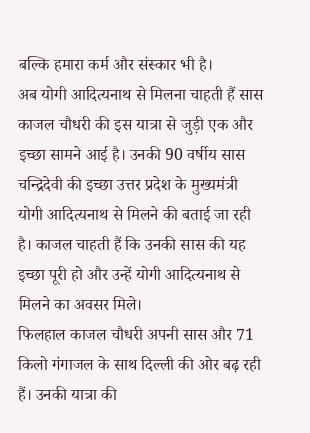बल्कि हमारा कर्म और संस्कार भी है।
अब योगी आदित्यनाथ से मिलना चाहती हैं सास
काजल चौधरी की इस यात्रा से जुड़ी एक और इच्छा सामने आई है। उनकी 90 वर्षीय सास चन्द्रिदेवी की इच्छा उत्तर प्रदेश के मुख्यमंत्री योगी आदित्यनाथ से मिलने की बताई जा रही है। काजल चाहती हैं कि उनकी सास की यह इच्छा पूरी हो और उन्हें योगी आदित्यनाथ से मिलने का अवसर मिले।
फिलहाल काजल चौधरी अपनी सास और 71 किलो गंगाजल के साथ दिल्ली की ओर बढ़ रही हैं। उनकी यात्रा की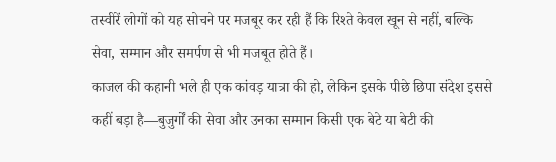तस्वीरें लोगों को यह सोचने पर मजबूर कर रही हैं कि रिश्ते केवल खून से नहीं, बल्कि सेवा, सम्मान और समर्पण से भी मजबूत होते हैं।
काजल की कहानी भले ही एक कांवड़ यात्रा की हो, लेकिन इसके पीछे छिपा संदेश इससे कहीं बड़ा है—बुजुर्गों की सेवा और उनका सम्मान किसी एक बेटे या बेटी की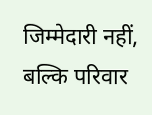जिम्मेदारी नहीं, बल्कि परिवार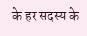के हर सदस्य के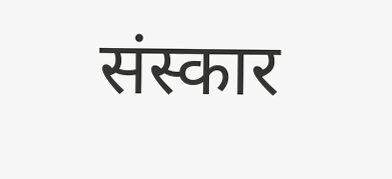संस्कार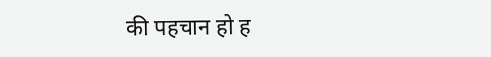की पहचान हो ह